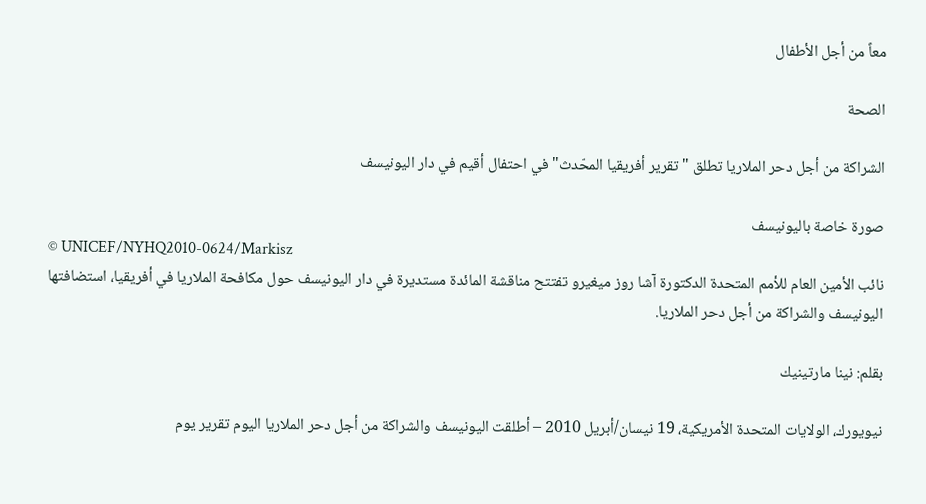معاً من أجل الأطفال

الصحة

الشراكة من أجل دحر الملاريا تطلق " تقرير أفريقيا المحّدث" في احتفال أقيم في دار اليونيسف

صورة خاصة باليونيسف
© UNICEF/NYHQ2010-0624/Markisz
نائب الأمين العام للأمم المتحدة الدكتورة آشا روز ميغيرو تفتتح مناقشة المائدة مستديرة في دار اليونيسف حول مكافحة الملاريا في أفريقيا، استضافتها اليونيسف والشراكة من أجل دحر الملاريا.

بقلم: نينا مارتينيك

نيويورك، الولايات المتحدة الأمريكية، 19 نيسان/أبريل 2010 – أطلقت اليونيسف والشراكة من أجل دحر الملاريا اليوم تقرير يوم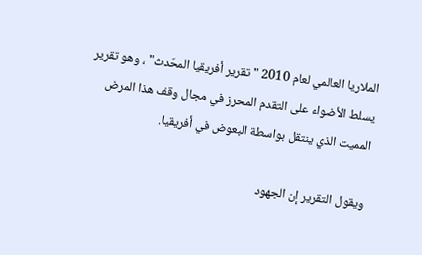الملاريا العالمي لعام 2010 " تقرير أفريقيا المحّدث" ، وهو تقرير يسلط الأضواء على التقدم المحرز في مجال وقف هذا المرض المميت الذي ينتقل بواسطة البعوض في أفريقيا.

ويقول التقرير إن الجهود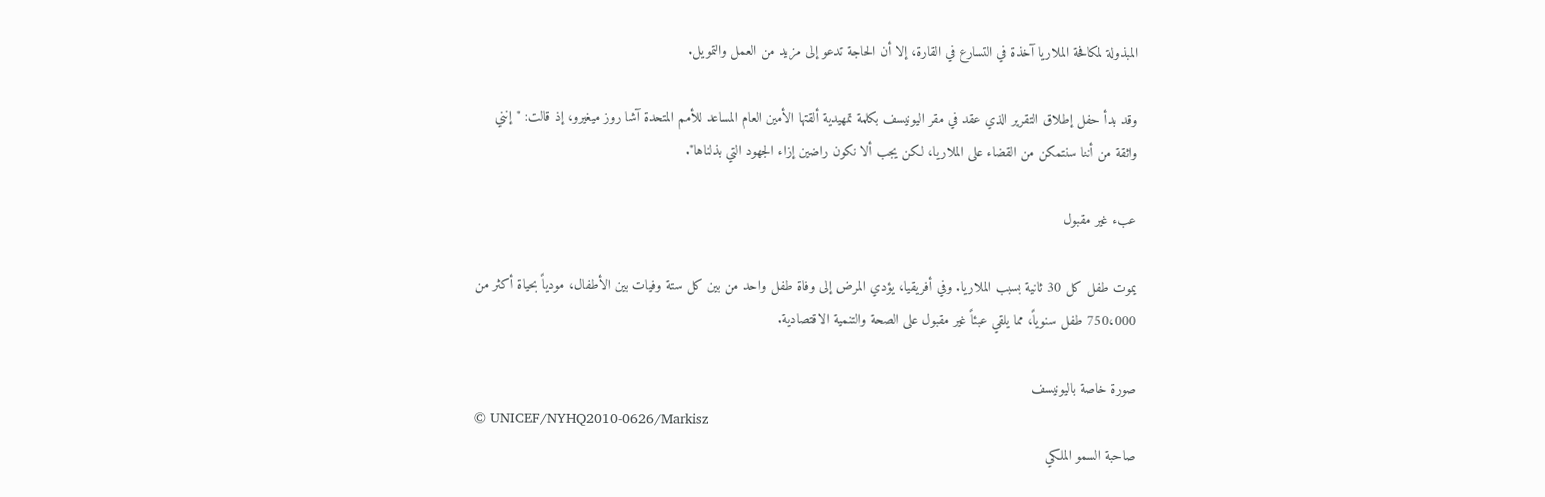المبذولة لمكافحة الملاريا آخذة في التسارع في القارة، إلا أن الحاجة تدعو إلى مزيد من العمل والتمويل.

وقد بدأ حفل إطلاق التقرير الذي عقد في مقر اليونيسف بكلمة تمهيدية ألقتها الأمين العام المساعد للأمم المتحدة آشا روز ميغيرو، إذ قالت: "إنني واثقة من أننا سنتمكن من القضاء على الملاريا، لكن يجب ألا نكون راضين إزاء الجهود التي بذلناها".

عبء غير مقبول

يموت طفل كل 30 ثانية بسبب الملاريا. وفي أفريقيا، يؤدي المرض إلى وفاة طفل واحد من بين كل ستة وفيات بين الأطفال، مودياً بحياة أكثر من 750،000 طفل سنوياً، مما يلقي عبئاً غير مقبول على الصحة والتنمية الاقتصادية.

صورة خاصة باليونيسف
© UNICEF/NYHQ2010-0626/Markisz
صاحبة السمو الملكي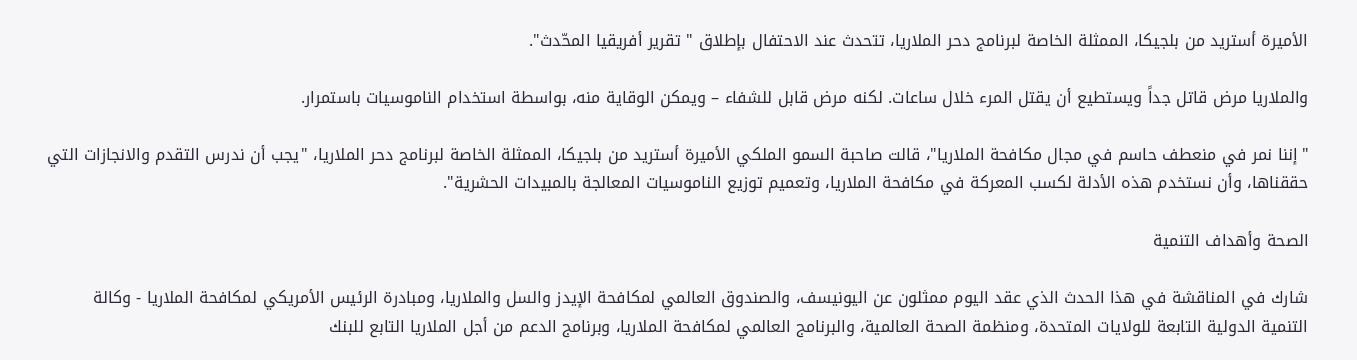الأميرة أستريد من بلجيكا، الممثلة الخاصة لبرنامج دحر الملاريا، تتحدث عند الاحتفال بإطلاق " تقرير أفريقيا المحّدث".

والملاريا مرض قاتل جداً ويستطيع أن يقتل المرء خلال ساعات. لكنه مرض قابل للشفاء – ويمكن الوقاية منه، بواسطة استخدام الناموسيات باستمرار.

"إننا نمر في منعطف حاسم في مجال مكافحة الملاريا"، قالت صاحبة السمو الملكي الأميرة أستريد من بلجيكا، الممثلة الخاصة لبرنامج دحر الملاريا، "يجب أن ندرس التقدم والانجازات التي حققناها، وأن نستخدم هذه الأدلة لكسب المعركة في مكافحة الملاريا، وتعميم توزيع الناموسيات المعالجة بالمبيدات الحشرية".

الصحة وأهداف التنمية

شارك في المناقشة في هذا الحدث الذي عقد اليوم ممثلون عن اليونيسف، والصندوق العالمي لمكافحة الإيدز والسل والملاريا، ومبادرة الرئيس الأمريكي لمكافحة الملاريا - وكالة التنمية الدولية التابعة للولايات المتحدة، ومنظمة الصحة العالمية، والبرنامج العالمي لمكافحة الملاريا، وبرنامج الدعم من أجل الملاريا التابع للبنك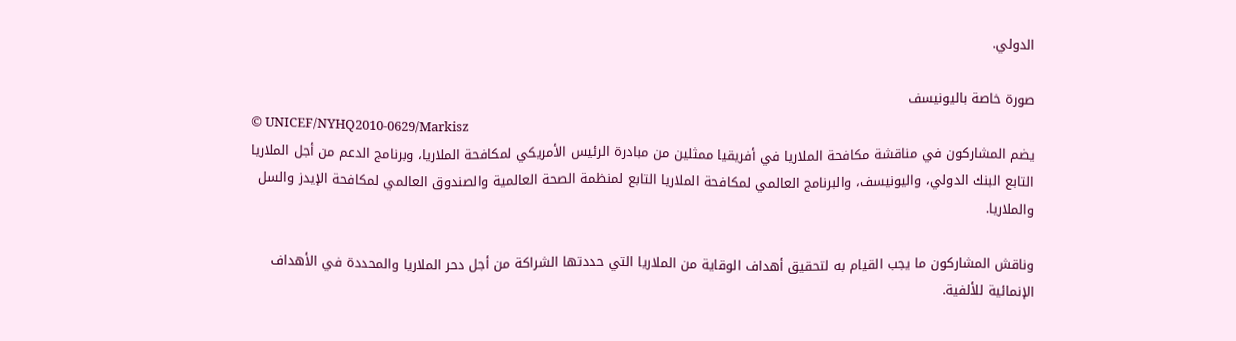الدولي.

صورة خاصة باليونيسف
© UNICEF/NYHQ2010-0629/Markisz
يضم المشاركون في مناقشة مكافحة الملاريا في أفريقيا ممثلين من مبادرة الرئيس الأمريكي لمكافحة الملاريا، وبرنامج الدعم من أجل الملاريا التابع البنك الدولي، واليونيسف، والبرنامج العالمي لمكافحة الملاريا التابع لمنظمة الصحة العالمية والصندوق العالمي لمكافحة الإيدز والسل والملاريا.

وناقش المشاركون ما يجب القيام به لتحقيق أهداف الوقاية من الملاريا التي حددتها الشراكة من أجل دحر الملاريا والمحددة في الأهداف الإنمائية للألفية.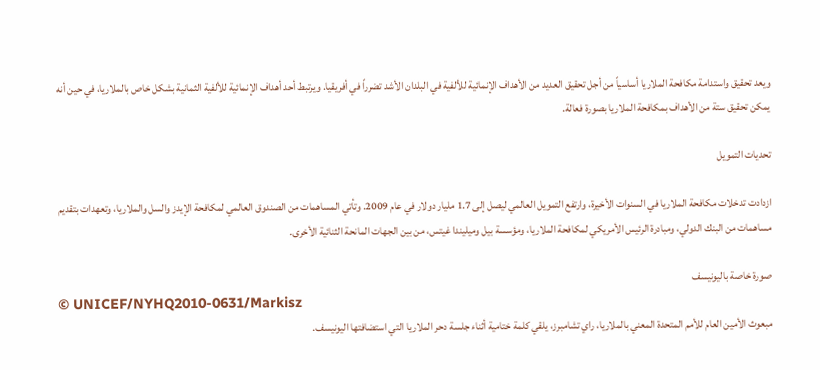ويعد تحقيق واستدامة مكافحة الملاريا أساسياً من أجل تحقيق العديد من الأهداف الإنمائية للألفية في البلدان الأشد تضرراً في أفريقيا. ويرتبط أحد أهداف الإنمائية للألفية الثمانية بشكل خاص بالملاريا، في حين أنه يمكن تحقيق ستة من الأهداف بمكافحة الملاريا بصورة فعالة.

تحديات التمويل

ازدادت تدخلات مكافحة الملاريا في السنوات الأخيرة، وارتفع التمويل العالمي ليصل إلى 1.7 مليار دولار في عام 2009. وتأتي المساهمات من الصندوق العالمي لمكافحة الإيدز والسل والملاريا، وتعهدات بتقديم مساهمات من البنك الدولي، ومبادرة الرئيس الأمريكي لمكافحة الملاريا، ومؤسسة بيل وميليندا غيتس، من بين الجهات المانحة الثنائية الأخرى.

صورة خاصة باليونيسف
© UNICEF/NYHQ2010-0631/Markisz
مبعوث الأمين العام للأمم المتحدة المعني بالملاريا، راي تشامبرز، يلقي كلمة ختامية أثناء جلسة دحر الملاريا التي استضافتها اليونيسف.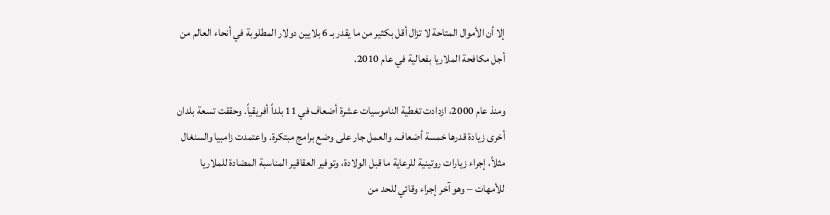إلا أن الأموال المتاحة لا تزال أقل بكثير من ما يقدر بـ 6 بلايين دولار المطلوبة في أنحاء العالم من أجل مكافحة الملاريا بفعالية في عام 2010.

ومنذ عام 2000، ازدادت تغطية الناموسيات عشرة أضعاف في 11 بلداً أفريقياً. وحققت تسعة بلدان أخرى زيادة قدرها خمسة أضعاف. والعمل جار على وضع برامج مبتكرة. واعتمدت زامبيا والسنغال مثلاً، إجراء زيارات روتينية للرعاية ما قبل الولادة، وتوفير العقاقير المناسبة المضادة للملاريا للأمهات – وهو آخر إجراء وقائي للحد من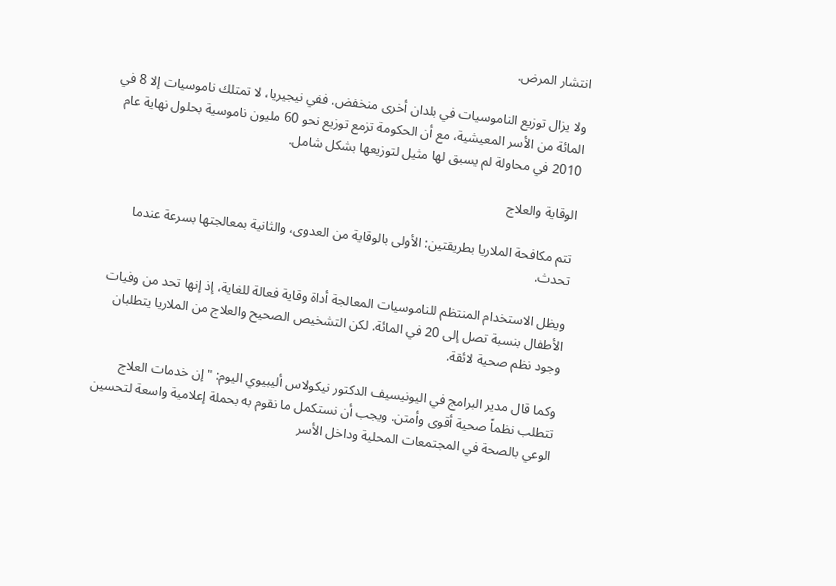انتشار المرض.

ولا يزال توزيع الناموسيات في بلدان أخرى منخفض. ففي نيجيريا، لا تمتلك ناموسيات إلا 8 في المائة من الأسر المعيشية، مع أن الحكومة تزمع توزيع نحو 60 مليون ناموسية بحلول نهاية عام 2010 في محاولة لم يسبق لها مثيل لتوزيعها بشكل شامل.

الوقاية والعلاج

تتم مكافحة الملاريا بطريقتين: الأولى بالوقاية من العدوى، والثانية بمعالجتها بسرعة عندما تحدث.

ويظل الاستخدام المنتظم للناموسيات المعالجة أداة وقاية فعالة للغاية، إذ إنها تحد من وفيات الأطفال بنسبة تصل إلى 20 في المائة. لكن التشخيص الصحيح والعلاج من الملاريا يتطلبان وجود نظم صحية لائقة.

وكما قال مدير البرامج في اليونيسيف الدكتور نيكولاس أليبيوي اليوم: "إن خدمات العلاج تتطلب نظماً صحية أقوى وأمتن. ويجب أن نستكمل ما نقوم به بحملة إعلامية واسعة لتحسين الوعي بالصحة في المجتمعات المحلية وداخل الأسر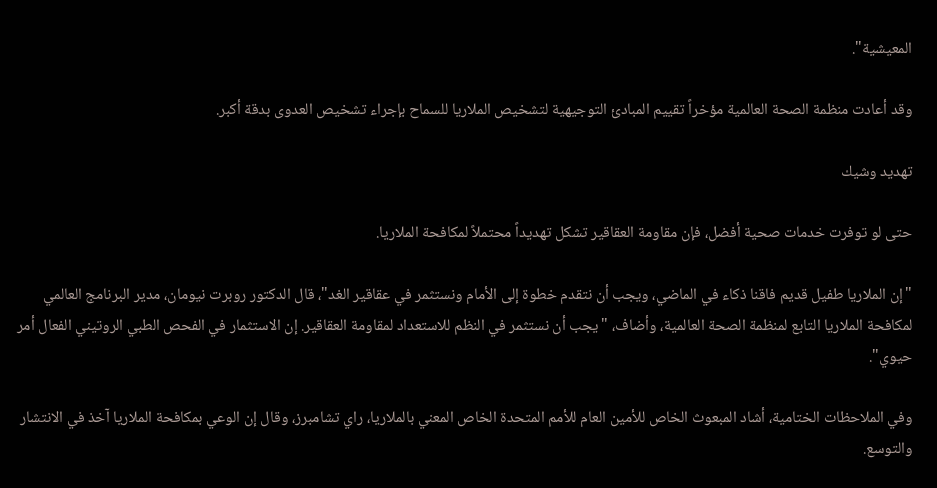المعيشية".

وقد أعادت منظمة الصحة العالمية مؤخراً تقييم المبادئ التوجيهية لتشخيص الملاريا للسماح بإجراء تشخيص العدوى بدقة أكبر.

تهديد وشيك

حتى لو توفرت خدمات صحية أفضل، فإن مقاومة العقاقير تشكل تهديداً محتملاً لمكافحة الملاريا.

"إن الملاريا طفيل قديم فاقنا ذكاء في الماضي، ويجب أن نتقدم خطوة إلى الأمام ونستثمر في عقاقير الغد"، قال الدكتور روبرت نيومان، مدير البرنامج العالمي لمكافحة الملاريا التابع لمنظمة الصحة العالمية، وأضاف، "يجب أن نستثمر في النظم للاستعداد لمقاومة العقاقير. إن الاستثمار في الفحص الطبي الروتيني الفعال أمر حيوي".

وفي الملاحظات الختامية، أشاد المبعوث الخاص للأمين العام للأمم المتحدة الخاص المعني بالملاريا، راي تشامبرز، وقال إن الوعي بمكافحة الملاريا آخذ في الانتشار والتوسع.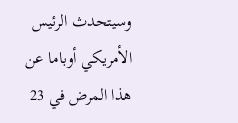وسيتحدث الرئيس الأمريكي أوباما عن هذا المرض في 23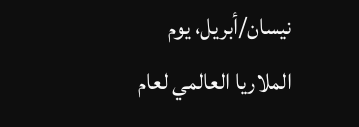نيسان/أبريل، يوم الملاريا العالمي لعام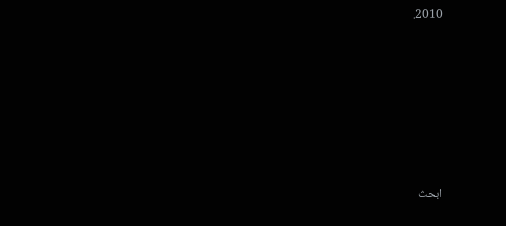2010.







ابحث